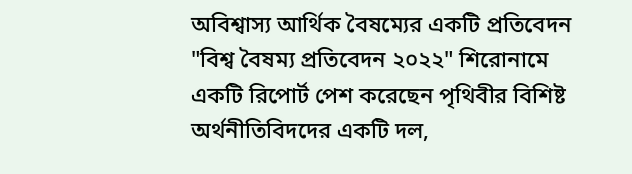অবিশ্বাস্য আর্থিক বৈষম্যের একটি প্রতিবেদন
"বিশ্ব বৈষম্য প্রতিবেদন ২০২২" শিরোনামে একটি রিপোর্ট পেশ করেছেন পৃথিবীর বিশিষ্ট অর্থনীতিবিদদের একটি দল,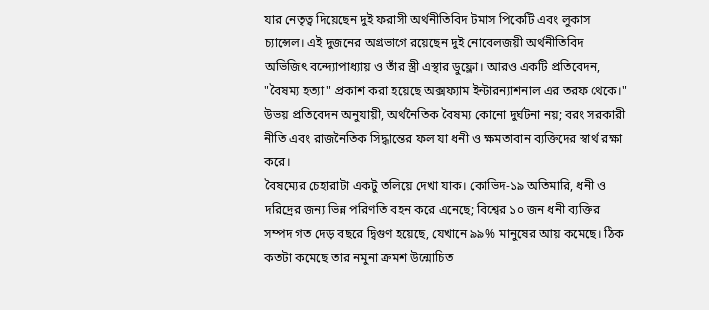যার নেতৃত্ব দিয়েছেন দুই ফরাসী অর্থনীতিবিদ টমাস পিকেটি এবং লুকাস চ্যান্সেল। এই দুজনের অগ্রভাগে রয়েছেন দুই নোবেলজয়ী অর্থনীতিবিদ অভিজিৎ বন্দ্যোপাধ্যায় ও তাঁর স্ত্রী এস্থার ডুফ্লো। আরও একটি প্রতিবেদন, "বৈষম্য হত্যা" প্রকাশ করা হয়েছে অক্সফ্যাম ইন্টারন্যাশনাল এর তরফ থেকে।"
উভয় প্রতিবেদন অনুযায়ী, অর্থনৈতিক বৈষম্য কোনো দুর্ঘটনা নয়; বরং সরকারী নীতি এবং রাজনৈতিক সিদ্ধান্তের ফল যা ধনী ও ক্ষমতাবান ব্যক্তিদের স্বার্থ রক্ষা করে।
বৈষম্যের চেহারাটা একটু তলিয়ে দেখা যাক। কোভিদ-১৯ অতিমারি, ধনী ও দরিদ্রের জন্য ভিন্ন পরিণতি বহন করে এনেছে; বিশ্বের ১০ জন ধনী ব্যক্তির সম্পদ গত দেড় বছরে দ্বিগুণ হয়েছে, যেখানে ৯৯% মানুষের আয় কমেছে। ঠিক কতটা কমেছে তার নমুনা ক্রমশ উন্মোচিত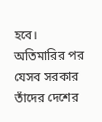হবে।
অতিমারির পর যেসব সরকার তাঁদের দেশের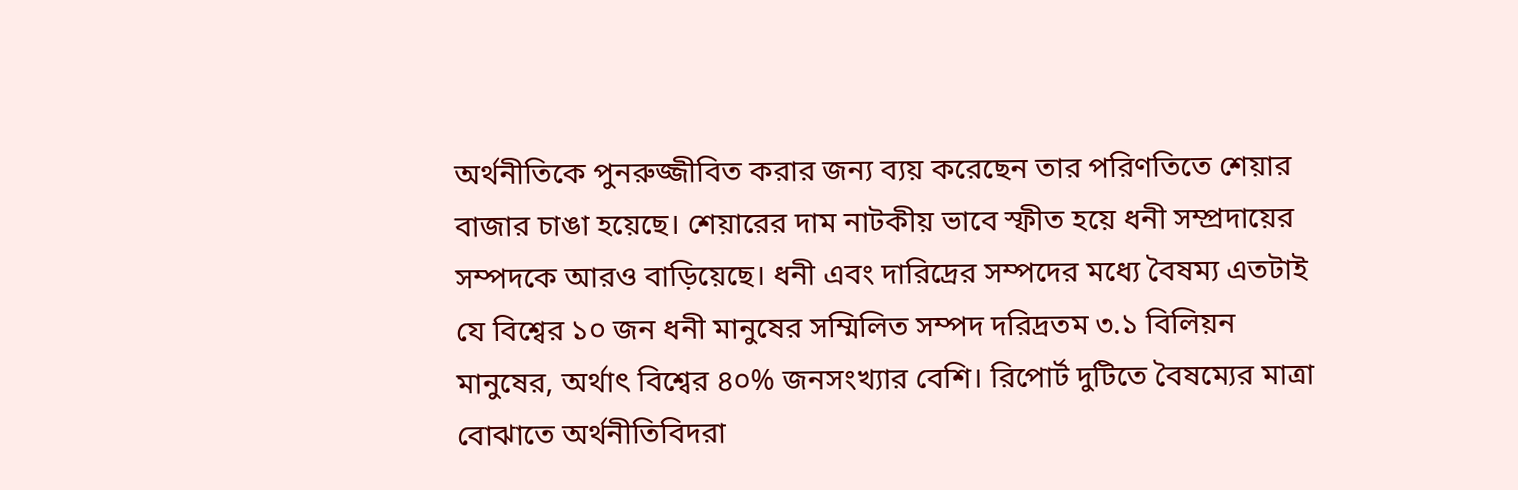অর্থনীতিকে পুনরুজ্জীবিত করার জন্য ব্যয় করেছেন তার পরিণতিতে শেয়ার বাজার চাঙা হয়েছে। শেয়ারের দাম নাটকীয় ভাবে স্ফীত হয়ে ধনী সম্প্রদায়ের সম্পদকে আরও বাড়িয়েছে। ধনী এবং দারিদ্রের সম্পদের মধ্যে বৈষম্য এতটাই যে বিশ্বের ১০ জন ধনী মানুষের সম্মিলিত সম্পদ দরিদ্রতম ৩.১ বিলিয়ন মানুষের, অর্থাৎ বিশ্বের ৪০% জনসংখ্যার বেশি। রিপোর্ট দুটিতে বৈষম্যের মাত্রা বোঝাতে অর্থনীতিবিদরা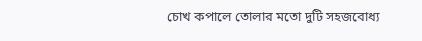চোখ কপালে তোলার মতো দুটি সহজবোধ্য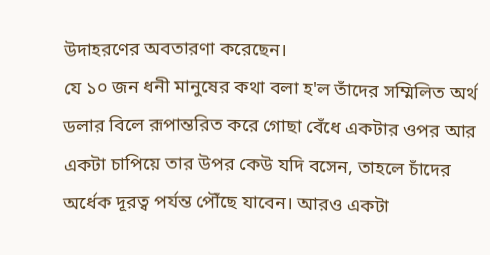উদাহরণের অবতারণা করেছেন।
যে ১০ জন ধনী মানুষের কথা বলা হ'ল তাঁদের সম্মিলিত অর্থ ডলার বিলে রূপান্তরিত করে গোছা বেঁধে একটার ওপর আর একটা চাপিয়ে তার উপর কেউ যদি বসেন, তাহলে চাঁদের অর্ধেক দূরত্ব পর্যন্ত পৌঁছে যাবেন। আরও একটা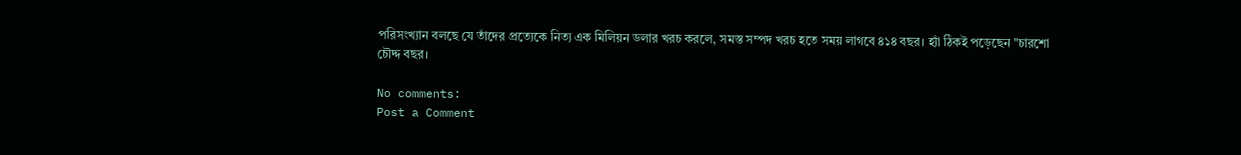পরিসংখ্যান বলছে যে তাঁদের প্রত্যেকে নিত্য এক মিলিয়ন ডলার খরচ করলে, সমস্ত সম্পদ খরচ হতে সময় লাগবে ৪১৪ বছর। হ্যাঁ ঠিকই পড়েছেন "চারশো চৌদ্দ বছর।

No comments:
Post a Comment